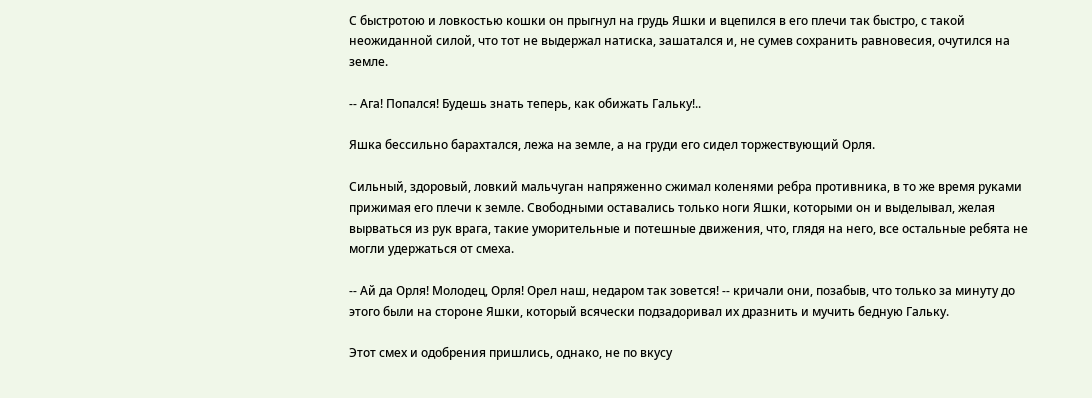С быстротою и ловкостью кошки он прыгнул на грудь Яшки и вцепился в его плечи так быстро, с такой неожиданной силой, что тот не выдержал натиска, зашатался и, не сумев сохранить равновесия, очутился на земле.

-- Ага! Попался! Будешь знать теперь, как обижать Гальку!..

Яшка бессильно барахтался, лежа на земле, а на груди его сидел торжествующий Орля.

Сильный, здоровый, ловкий мальчуган напряженно сжимал коленями ребра противника, в то же время руками прижимая его плечи к земле. Свободными оставались только ноги Яшки, которыми он и выделывал, желая вырваться из рук врага, такие уморительные и потешные движения, что, глядя на него, все остальные ребята не могли удержаться от смеха.

-- Ай да Орля! Молодец, Орля! Орел наш, недаром так зовется! -- кричали они, позабыв, что только за минуту до этого были на стороне Яшки, который всячески подзадоривал их дразнить и мучить бедную Гальку.

Этот смех и одобрения пришлись, однако, не по вкусу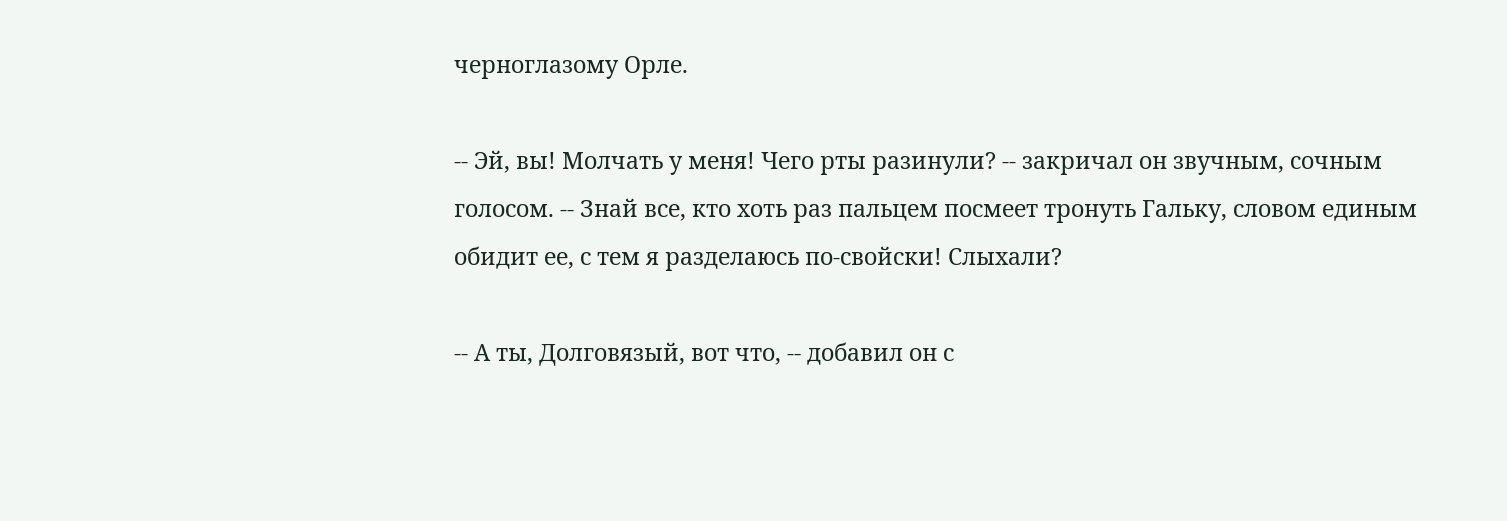черноглазому Орле.

-- Эй, вы! Молчать у меня! Чего рты разинули? -- закричал он звучным, сочным голосом. -- Знай все, кто хоть раз пальцем посмеет тронуть Гальку, словом единым обидит ее, с тем я разделаюсь по-свойски! Слыхали?

-- А ты, Долговязый, вот что, -- добавил он с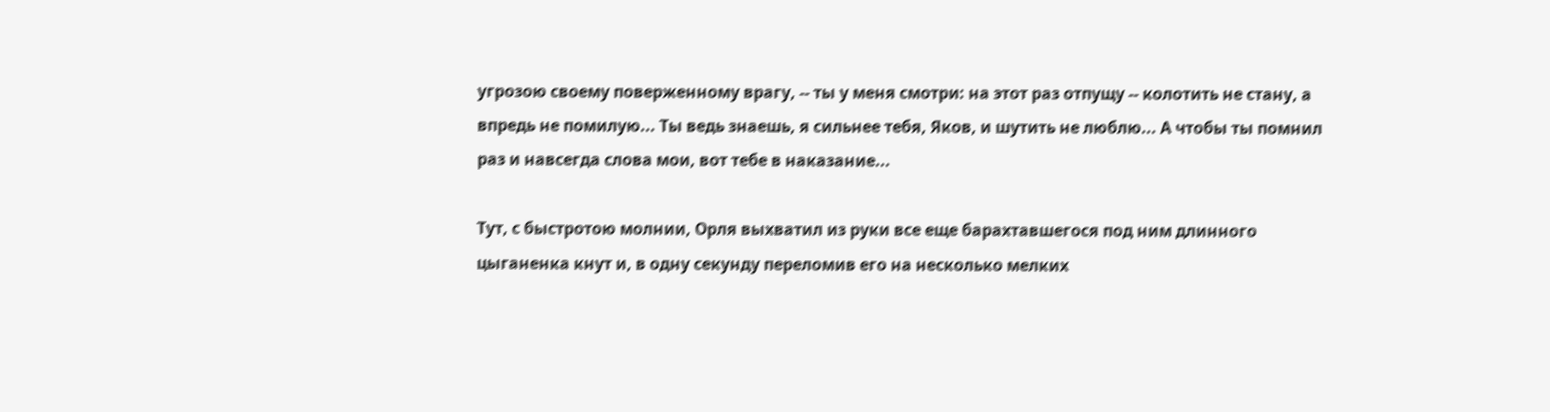угрозою своему поверженному врагу, -- ты у меня смотри: на этот раз отпущу -- колотить не стану, а впредь не помилую... Ты ведь знаешь, я сильнее тебя, Яков, и шутить не люблю... А чтобы ты помнил раз и навсегда слова мои, вот тебе в наказание...

Тут, с быстротою молнии, Орля выхватил из руки все еще барахтавшегося под ним длинного цыганенка кнут и, в одну секунду переломив его на несколько мелких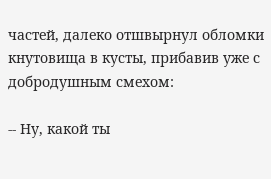частей, далеко отшвырнул обломки кнутовища в кусты, прибавив уже с добродушным смехом:

-- Ну, какой ты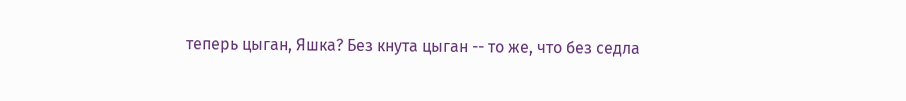теперь цыган, Яшка? Без кнута цыган -- то же, что без седла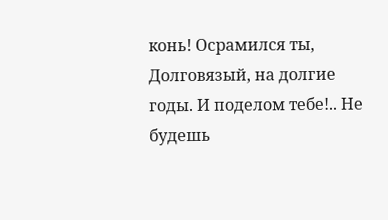конь! Осрамился ты, Долговязый, на долгие годы. И поделом тебе!.. Не будешь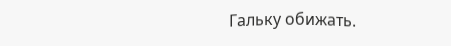Гальку обижать.